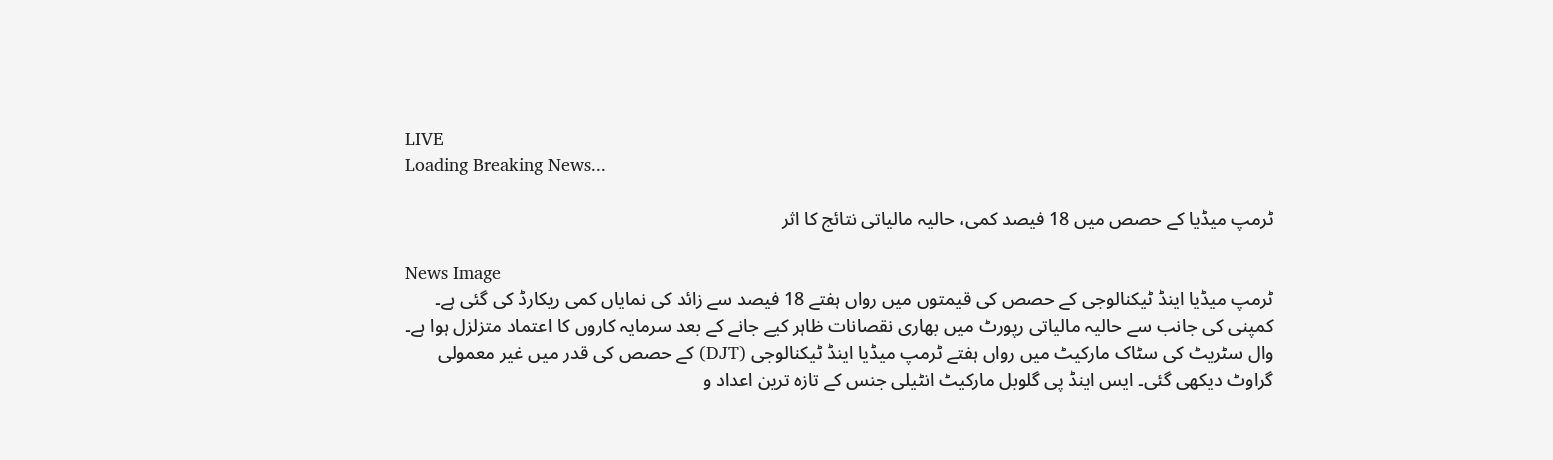LIVE
Loading Breaking News...

ٹرمپ میڈیا کے حصص میں 18 فیصد کمی، حالیہ مالیاتی نتائج کا اثر

News Image
ٹرمپ میڈیا اینڈ ٹیکنالوجی کے حصص کی قیمتوں میں رواں ہفتے 18 فیصد سے زائد کی نمایاں کمی ریکارڈ کی گئی ہے۔ کمپنی کی جانب سے حالیہ مالیاتی رپورٹ میں بھاری نقصانات ظاہر کیے جانے کے بعد سرمایہ کاروں کا اعتماد متزلزل ہوا ہے۔
وال سٹریٹ کی سٹاک مارکیٹ میں رواں ہفتے ٹرمپ میڈیا اینڈ ٹیکنالوجی (DJT) کے حصص کی قدر میں غیر معمولی گراوٹ دیکھی گئی۔ ایس اینڈ پی گلوبل مارکیٹ انٹیلی جنس کے تازہ ترین اعداد و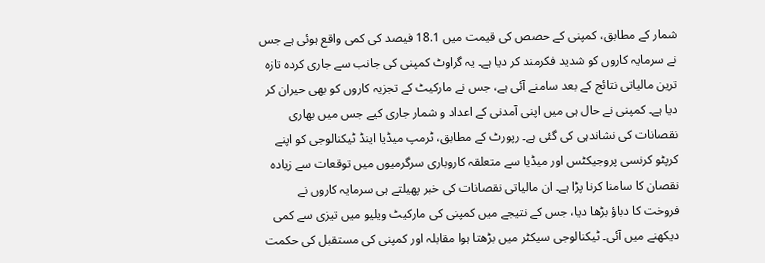شمار کے مطابق، کمپنی کے حصص کی قیمت میں 18.1 فیصد کی کمی واقع ہوئی ہے جس نے سرمایہ کاروں کو شدید فکرمند کر دیا ہے۔ یہ گراوٹ کمپنی کی جانب سے جاری کردہ تازہ ترین مالیاتی نتائج کے بعد سامنے آئی ہے، جس نے مارکیٹ کے تجزیہ کاروں کو بھی حیران کر دیا ہے۔ کمپنی نے حال ہی میں اپنی آمدنی کے اعداد و شمار جاری کیے جس میں بھاری نقصانات کی نشاندہی کی گئی ہے۔ رپورٹ کے مطابق، ٹرمپ میڈیا اینڈ ٹیکنالوجی کو اپنے کرپٹو کرنسی پروجیکٹس اور میڈیا سے متعلقہ کاروباری سرگرمیوں میں توقعات سے زیادہ نقصان کا سامنا کرنا پڑا ہے۔ ان مالیاتی نقصانات کی خبر پھیلتے ہی سرمایہ کاروں نے فروخت کا دباؤ بڑھا دیا، جس کے نتیجے میں کمپنی کی مارکیٹ ویلیو میں تیزی سے کمی دیکھنے میں آئی۔ ٹیکنالوجی سیکٹر میں بڑھتا ہوا مقابلہ اور کمپنی کی مستقبل کی حکمت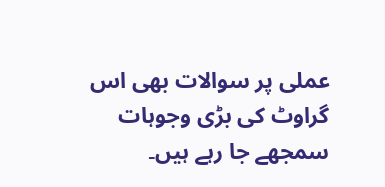عملی پر سوالات بھی اس گراوٹ کی بڑی وجوہات سمجھے جا رہے ہیں۔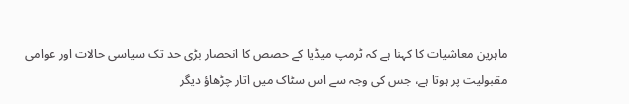ماہرین معاشیات کا کہنا ہے کہ ٹرمپ میڈیا کے حصص کا انحصار بڑی حد تک سیاسی حالات اور عوامی مقبولیت پر ہوتا ہے، جس کی وجہ سے اس سٹاک میں اتار چڑھاؤ دیگر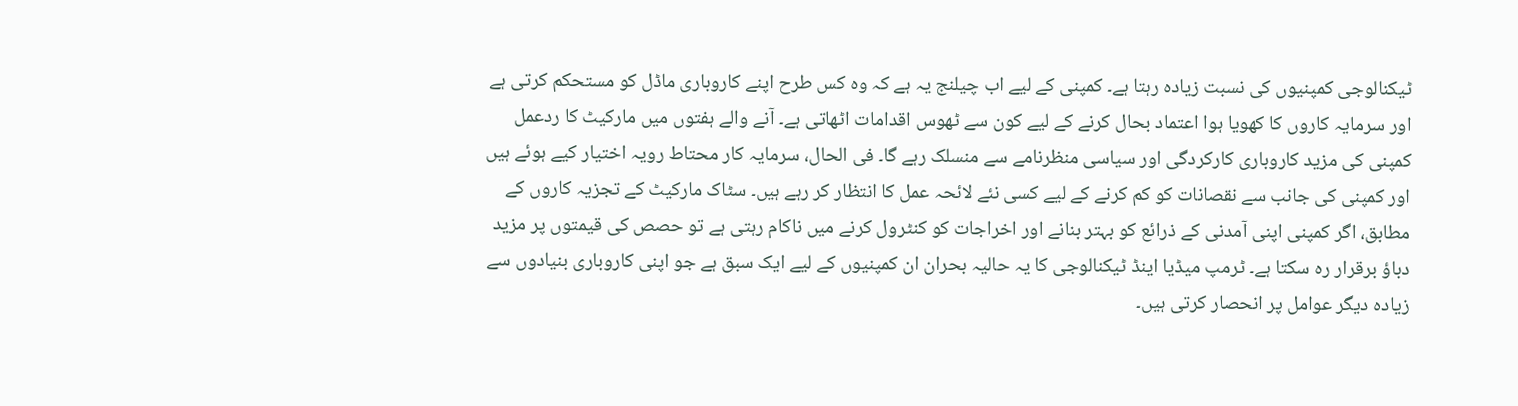ٹیکنالوجی کمپنیوں کی نسبت زیادہ رہتا ہے۔ کمپنی کے لیے اب چیلنج یہ ہے کہ وہ کس طرح اپنے کاروباری ماڈل کو مستحکم کرتی ہے اور سرمایہ کاروں کا کھویا ہوا اعتماد بحال کرنے کے لیے کون سے ٹھوس اقدامات اٹھاتی ہے۔ آنے والے ہفتوں میں مارکیٹ کا ردعمل کمپنی کی مزید کاروباری کارکردگی اور سیاسی منظرنامے سے منسلک رہے گا۔ فی الحال، سرمایہ کار محتاط رویہ اختیار کیے ہوئے ہیں اور کمپنی کی جانب سے نقصانات کو کم کرنے کے لیے کسی نئے لائحہ عمل کا انتظار کر رہے ہیں۔ سٹاک مارکیٹ کے تجزیہ کاروں کے مطابق، اگر کمپنی اپنی آمدنی کے ذرائع کو بہتر بنانے اور اخراجات کو کنٹرول کرنے میں ناکام رہتی ہے تو حصص کی قیمتوں پر مزید دباؤ برقرار رہ سکتا ہے۔ ٹرمپ میڈیا اینڈ ٹیکنالوجی کا یہ حالیہ بحران ان کمپنیوں کے لیے ایک سبق ہے جو اپنی کاروباری بنیادوں سے زیادہ دیگر عوامل پر انحصار کرتی ہیں۔